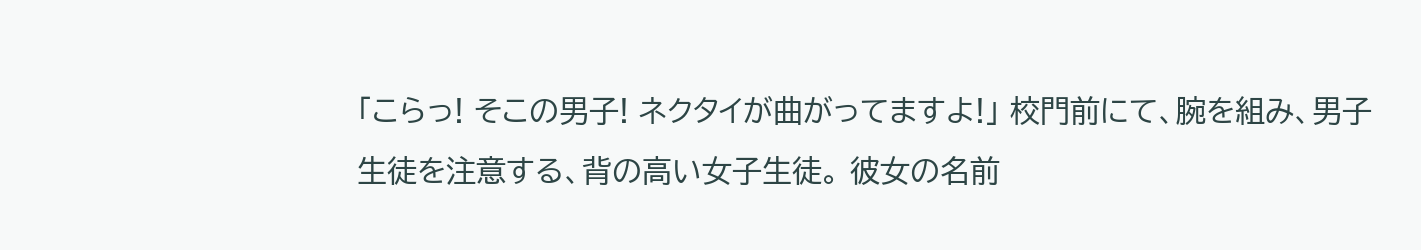「こらっ! そこの男子! ネクタイが曲がってますよ!」 校門前にて、腕を組み、男子生徒を注意する、背の高い女子生徒。 彼女の名前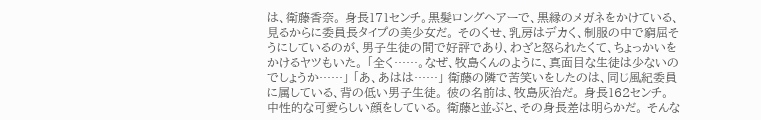は、衛藤香奈。 身長171センチ。黒髪ロングヘアーで、黒縁のメガネをかけている、見るからに委員長タイプの美少女だ。 そのくせ、乳房はデカく、制服の中で窮屈そうにしているのが、男子生徒の間で好評であり、わざと怒られたくて、ちょっかいをかけるヤツもいた。 「全く……。なぜ、牧島くんのように、真面目な生徒は少ないのでしょうか……」 「あ、あはは……」 衛藤の隣で苦笑いをしたのは、同じ風紀委員に属している、背の低い男子生徒。 彼の名前は、牧島灰治だ。 身長162センチ。中性的な可愛らしい顔をしている。 衛藤と並ぶと、その身長差は明らかだ。 そんな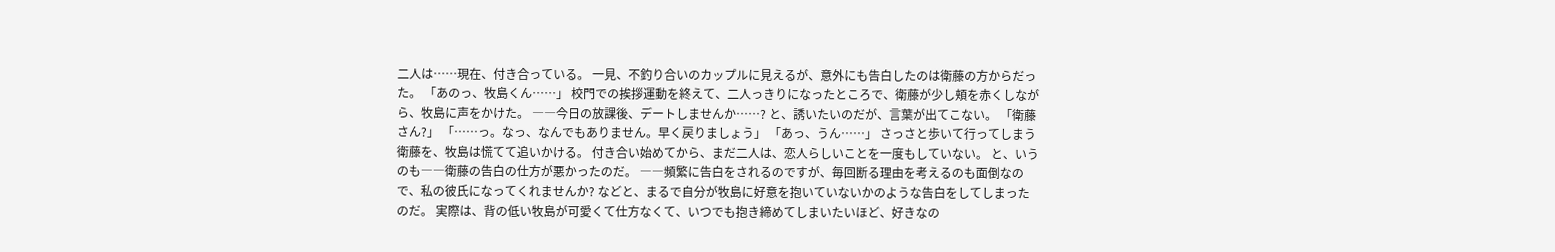二人は……現在、付き合っている。 一見、不釣り合いのカップルに見えるが、意外にも告白したのは衛藤の方からだった。 「あのっ、牧島くん……」 校門での挨拶運動を終えて、二人っきりになったところで、衛藤が少し頬を赤くしながら、牧島に声をかけた。 ――今日の放課後、デートしませんか……? と、誘いたいのだが、言葉が出てこない。 「衛藤さん?」 「……っ。なっ、なんでもありません。早く戻りましょう」 「あっ、うん……」 さっさと歩いて行ってしまう衛藤を、牧島は慌てて追いかける。 付き合い始めてから、まだ二人は、恋人らしいことを一度もしていない。 と、いうのも――衛藤の告白の仕方が悪かったのだ。 ――頻繁に告白をされるのですが、毎回断る理由を考えるのも面倒なので、私の彼氏になってくれませんか? などと、まるで自分が牧島に好意を抱いていないかのような告白をしてしまったのだ。 実際は、背の低い牧島が可愛くて仕方なくて、いつでも抱き締めてしまいたいほど、好きなの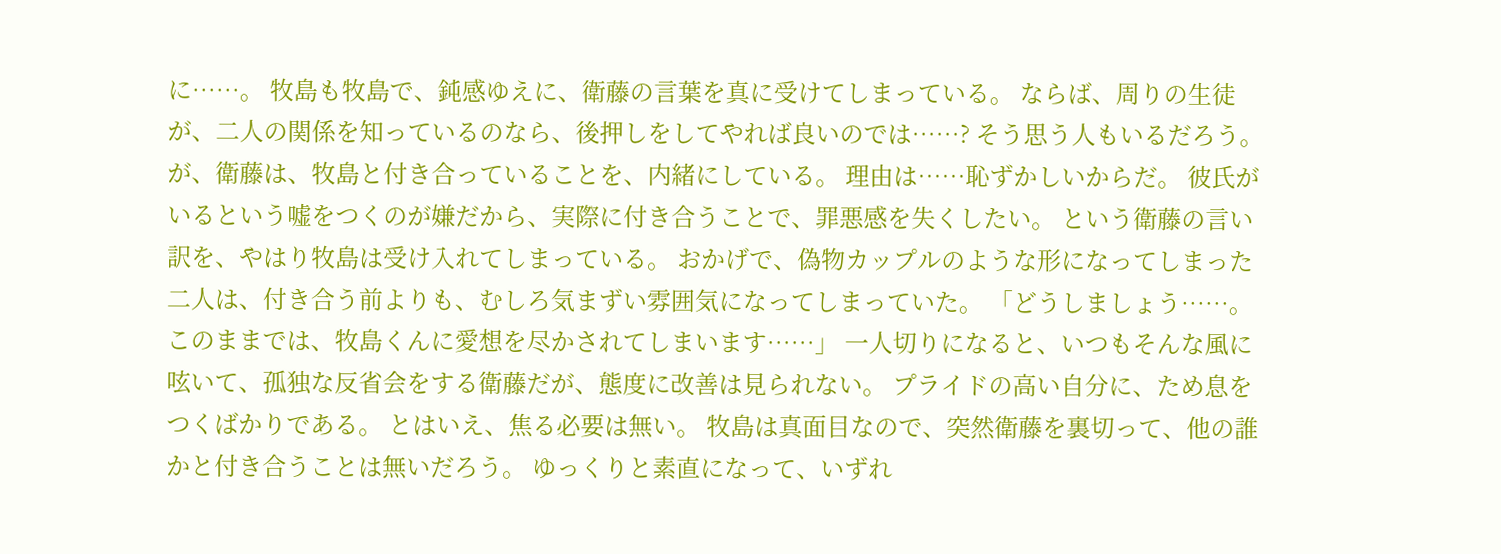に……。 牧島も牧島で、鈍感ゆえに、衛藤の言葉を真に受けてしまっている。 ならば、周りの生徒が、二人の関係を知っているのなら、後押しをしてやれば良いのでは……? そう思う人もいるだろう。 が、衛藤は、牧島と付き合っていることを、内緒にしている。 理由は……恥ずかしいからだ。 彼氏がいるという嘘をつくのが嫌だから、実際に付き合うことで、罪悪感を失くしたい。 という衛藤の言い訳を、やはり牧島は受け入れてしまっている。 おかげで、偽物カップルのような形になってしまった二人は、付き合う前よりも、むしろ気まずい雰囲気になってしまっていた。 「どうしましょう……。このままでは、牧島くんに愛想を尽かされてしまいます……」 一人切りになると、いつもそんな風に呟いて、孤独な反省会をする衛藤だが、態度に改善は見られない。 プライドの高い自分に、ため息をつくばかりである。 とはいえ、焦る必要は無い。 牧島は真面目なので、突然衛藤を裏切って、他の誰かと付き合うことは無いだろう。 ゆっくりと素直になって、いずれ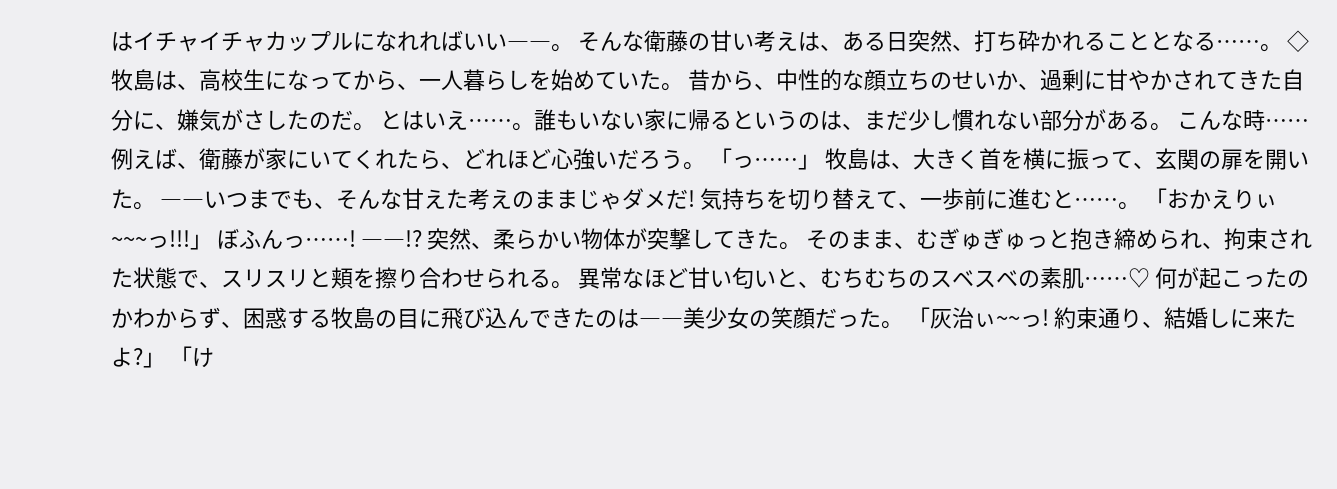はイチャイチャカップルになれればいい――。 そんな衛藤の甘い考えは、ある日突然、打ち砕かれることとなる……。 ◇ 牧島は、高校生になってから、一人暮らしを始めていた。 昔から、中性的な顔立ちのせいか、過剰に甘やかされてきた自分に、嫌気がさしたのだ。 とはいえ……。誰もいない家に帰るというのは、まだ少し慣れない部分がある。 こんな時……例えば、衛藤が家にいてくれたら、どれほど心強いだろう。 「っ……」 牧島は、大きく首を横に振って、玄関の扉を開いた。 ――いつまでも、そんな甘えた考えのままじゃダメだ! 気持ちを切り替えて、一歩前に進むと……。 「おかえりぃ~~~っ!!!」 ぼふんっ……! ――!? 突然、柔らかい物体が突撃してきた。 そのまま、むぎゅぎゅっと抱き締められ、拘束された状態で、スリスリと頬を擦り合わせられる。 異常なほど甘い匂いと、むちむちのスベスベの素肌……♡ 何が起こったのかわからず、困惑する牧島の目に飛び込んできたのは――美少女の笑顔だった。 「灰治ぃ~~っ! 約束通り、結婚しに来たよ?」 「け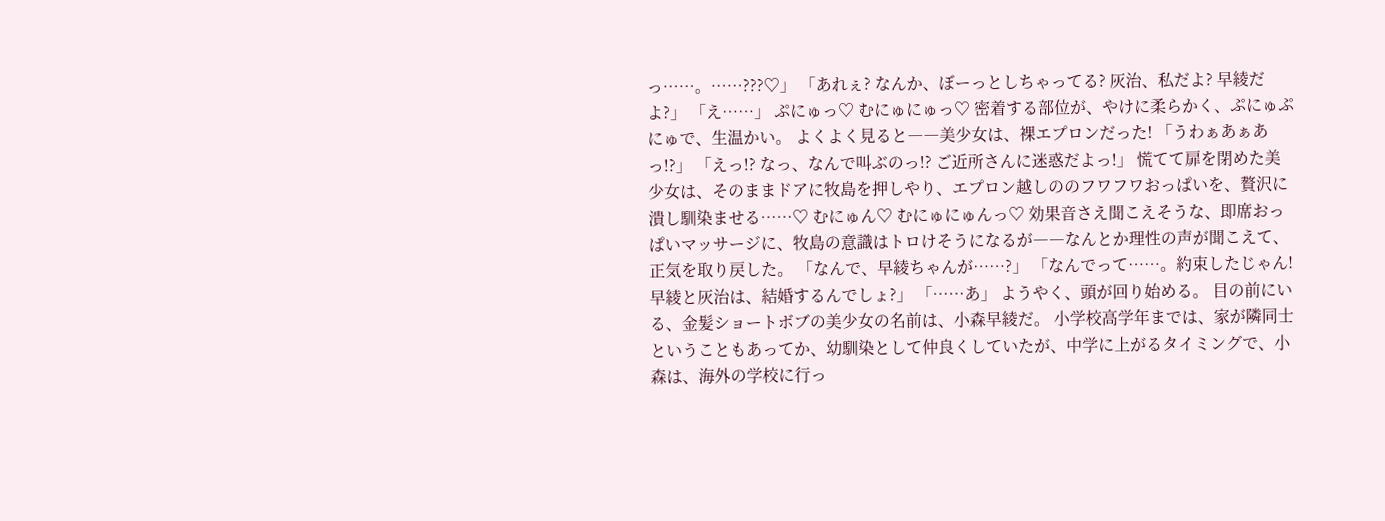っ……。……???♡」 「あれぇ? なんか、ぼーっとしちゃってる? 灰治、私だよ? 早綾だよ?」 「え……」 ぷにゅっ♡ むにゅにゅっ♡ 密着する部位が、やけに柔らかく、ぷにゅぷにゅで、生温かい。 よくよく見ると――美少女は、裸エプロンだった! 「うわぁあぁあっ!?」 「えっ!? なっ、なんで叫ぶのっ!? ご近所さんに迷惑だよっ!」 慌てて扉を閉めた美少女は、そのままドアに牧島を押しやり、エプロン越しののフワフワおっぱいを、贅沢に潰し馴染ませる……♡ むにゅん♡ むにゅにゅんっ♡ 効果音さえ聞こえそうな、即席おっぱいマッサージに、牧島の意識はトロけそうになるが――なんとか理性の声が聞こえて、正気を取り戻した。 「なんで、早綾ちゃんが……?」 「なんでって……。約束したじゃん! 早綾と灰治は、結婚するんでしょ?」 「……あ」 ようやく、頭が回り始める。 目の前にいる、金髪ショートボブの美少女の名前は、小森早綾だ。 小学校高学年までは、家が隣同士ということもあってか、幼馴染として仲良くしていたが、中学に上がるタイミングで、小森は、海外の学校に行っ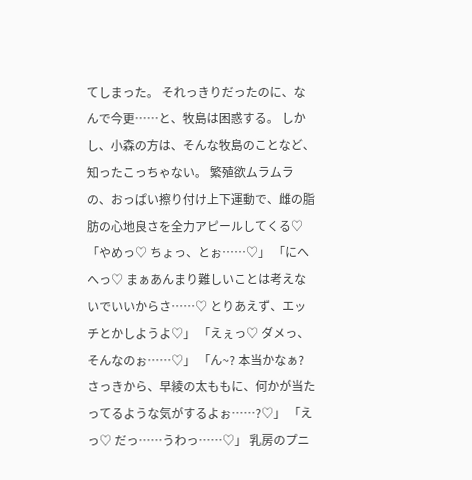てしまった。 それっきりだったのに、なんで今更……と、牧島は困惑する。 しかし、小森の方は、そんな牧島のことなど、知ったこっちゃない。 繁殖欲ムラムラの、おっぱい擦り付け上下運動で、雌の脂肪の心地良さを全力アピールしてくる♡ 「やめっ♡ ちょっ、とぉ……♡」 「にへへっ♡ まぁあんまり難しいことは考えないでいいからさ……♡ とりあえず、エッチとかしようよ♡」 「えぇっ♡ ダメっ、そんなのぉ……♡」 「ん~? 本当かなぁ? さっきから、早綾の太ももに、何かが当たってるような気がするよぉ……?♡」 「えっ♡ だっ……うわっ……♡」 乳房のプニ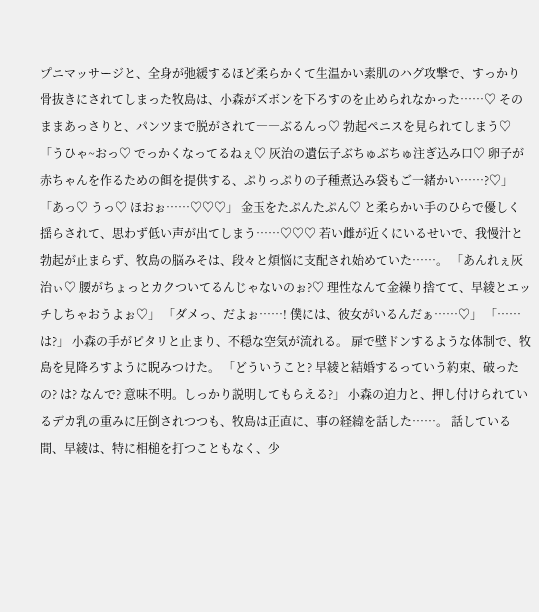プニマッサージと、全身が弛緩するほど柔らかくて生温かい素肌のハグ攻撃で、すっかり骨抜きにされてしまった牧島は、小森がズボンを下ろすのを止められなかった……♡ そのままあっさりと、パンツまで脱がされて――ぶるんっ♡ 勃起ペニスを見られてしまう♡ 「うひゃ~おっ♡ でっかくなってるねぇ♡ 灰治の遺伝子ぶちゅぶちゅ注ぎ込み口♡ 卵子が赤ちゃんを作るための餌を提供する、ぷりっぷりの子種煮込み袋もご一緒かい……?♡」 「あっ♡ うっ♡ ほおぉ……♡♡♡」 金玉をたぷんたぷん♡ と柔らかい手のひらで優しく揺らされて、思わず低い声が出てしまう……♡♡♡ 若い雌が近くにいるせいで、我慢汁と勃起が止まらず、牧島の脳みそは、段々と煩悩に支配され始めていた……。 「あんれぇ灰治ぃ♡ 腰がちょっとカクついてるんじゃないのぉ?♡ 理性なんて金繰り捨てて、早綾とエッチしちゃおうよぉ♡」 「ダメっ、だよぉ……! 僕には、彼女がいるんだぁ……♡」 「……は?」 小森の手がピタリと止まり、不穏な空気が流れる。 扉で壁ドンするような体制で、牧島を見降ろすように睨みつけた。 「どういうこと? 早綾と結婚するっていう約束、破ったの? は? なんで? 意味不明。しっかり説明してもらえる?」 小森の迫力と、押し付けられているデカ乳の重みに圧倒されつつも、牧島は正直に、事の経緯を話した……。 話している間、早綾は、特に相槌を打つこともなく、少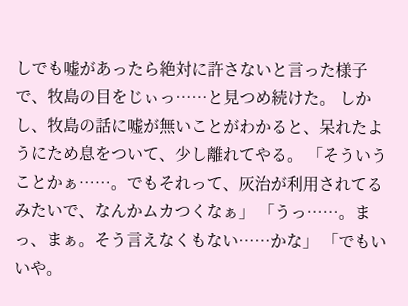しでも嘘があったら絶対に許さないと言った様子で、牧島の目をじぃっ……と見つめ続けた。 しかし、牧島の話に嘘が無いことがわかると、呆れたようにため息をついて、少し離れてやる。 「そういうことかぁ……。でもそれって、灰治が利用されてるみたいで、なんかムカつくなぁ」 「うっ……。まっ、まぁ。そう言えなくもない……かな」 「でもいいや。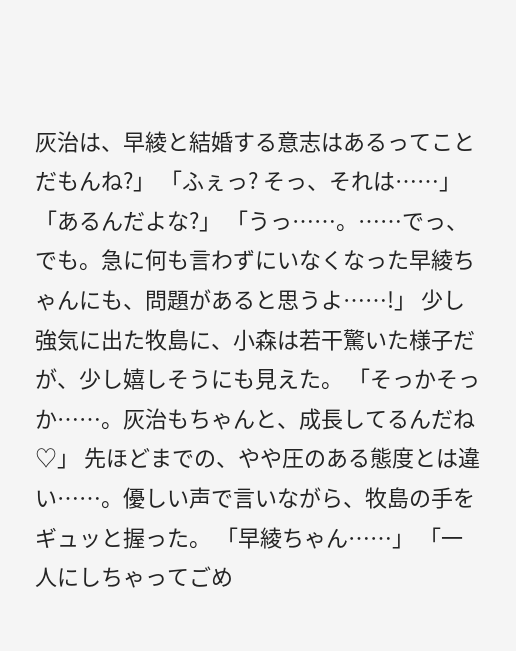灰治は、早綾と結婚する意志はあるってことだもんね?」 「ふぇっ? そっ、それは……」 「あるんだよな?」 「うっ……。……でっ、でも。急に何も言わずにいなくなった早綾ちゃんにも、問題があると思うよ……!」 少し強気に出た牧島に、小森は若干驚いた様子だが、少し嬉しそうにも見えた。 「そっかそっか……。灰治もちゃんと、成長してるんだね♡」 先ほどまでの、やや圧のある態度とは違い……。優しい声で言いながら、牧島の手をギュッと握った。 「早綾ちゃん……」 「一人にしちゃってごめ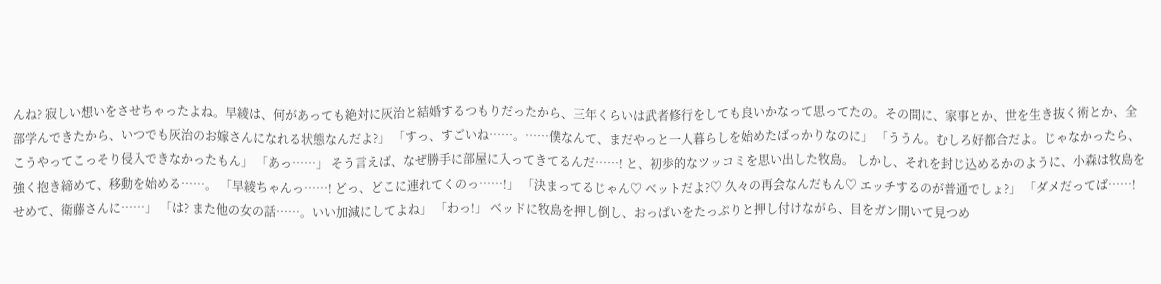んね? 寂しい想いをさせちゃったよね。早綾は、何があっても絶対に灰治と結婚するつもりだったから、三年くらいは武者修行をしても良いかなって思ってたの。その間に、家事とか、世を生き抜く術とか、全部学んできたから、いつでも灰治のお嫁さんになれる状態なんだよ?」 「すっ、すごいね……。……僕なんて、まだやっと一人暮らしを始めたばっかりなのに」 「ううん。むしろ好都合だよ。じゃなかったら、こうやってこっそり侵入できなかったもん」 「あっ……」 そう言えば、なぜ勝手に部屋に入ってきてるんだ……! と、初歩的なツッコミを思い出した牧島。 しかし、それを封じ込めるかのように、小森は牧島を強く抱き締めて、移動を始める……。 「早綾ちゃんっ……! どっ、どこに連れてくのっ……!」 「決まってるじゃん♡ ベットだよ?♡ 久々の再会なんだもん♡ エッチするのが普通でしょ?」 「ダメだってば……! せめて、衛藤さんに……」 「は? また他の女の話……。いい加減にしてよね」 「わっ!」 ベッドに牧島を押し倒し、おっぱいをたっぷりと押し付けながら、目をガン開いて見つめ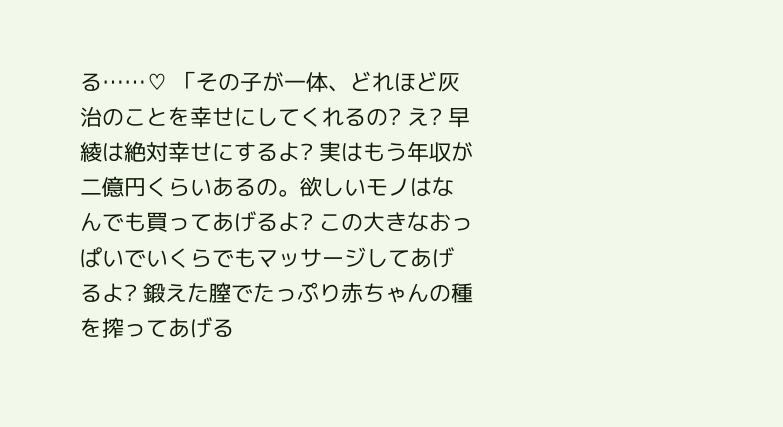る……♡ 「その子が一体、どれほど灰治のことを幸せにしてくれるの? え? 早綾は絶対幸せにするよ? 実はもう年収が二億円くらいあるの。欲しいモノはなんでも買ってあげるよ? この大きなおっぱいでいくらでもマッサージしてあげるよ? 鍛えた膣でたっぷり赤ちゃんの種を搾ってあげる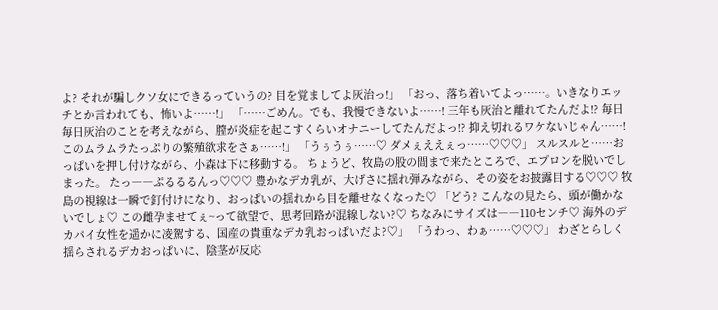よ? それが騙しクソ女にできるっていうの? 目を覚ましてよ灰治っ!」 「おっ、落ち着いてよっ……。いきなりエッチとか言われても、怖いよ……!」 「……ごめん。でも、我慢できないよ……! 三年も灰治と離れてたんだよ!? 毎日毎日灰治のことを考えながら、膣が炎症を起こすくらいオナニーしてたんだよっ!? 抑え切れるワケないじゃん……! このムラムラたっぷりの繁殖欲求をさぁ……!」 「うぅうぅ……♡ ダメぇええぇっ……♡♡♡」 スルスルと……おっぱいを押し付けながら、小森は下に移動する。 ちょうど、牧島の股の間まで来たところで、エプロンを脱いでしまった。 たっ――ぷるるるんっ♡♡♡ 豊かなデカ乳が、大げさに揺れ弾みながら、その姿をお披露目する♡♡♡ 牧島の視線は一瞬で釘付けになり、おっぱいの揺れから目を離せなくなった♡ 「どう? こんなの見たら、頭が働かないでしょ♡ この雌孕ませてぇ~って欲望で、思考回路が混線しない?♡ ちなみにサイズは――110センチ♡ 海外のデカパイ女性を遥かに凌駕する、国産の貴重なデカ乳おっぱいだよ?♡」 「うわっ、わぁ……♡♡♡」 わざとらしく揺らされるデカおっぱいに、陰茎が反応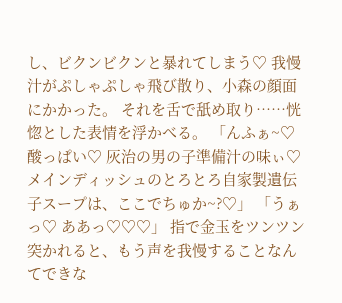し、ビクンビクンと暴れてしまう♡ 我慢汁がぷしゃぷしゃ飛び散り、小森の顔面にかかった。 それを舌で舐め取り……恍惚とした表情を浮かべる。 「んふぁ~♡ 酸っぱい♡ 灰治の男の子準備汁の味ぃ♡ メインディッシュのとろとろ自家製遺伝子スープは、ここでちゅか~?♡」 「うぁっ♡ ああっ♡♡♡」 指で金玉をツンツン突かれると、もう声を我慢することなんてできな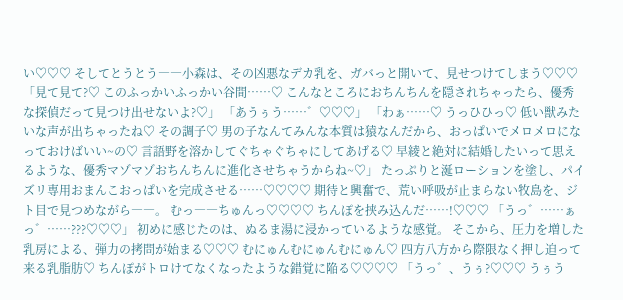い♡♡♡ そしてとうとう――小森は、その凶悪なデカ乳を、ガバっと開いて、見せつけてしまう♡♡♡ 「見て見て?♡ このふっかいふっかい谷間……♡ こんなところにおちんちんを隠されちゃったら、優秀な探偵だって見つけ出せないよ?♡」 「あうぅう……゛♡♡♡」 「わぁ……♡ うっひひっ♡ 低い獣みたいな声が出ちゃったね♡ その調子♡ 男の子なんてみんな本質は猿なんだから、おっぱいでメロメロになっておけばいい~の♡ 言語野を溶かしてぐちゃぐちゃにしてあげる♡ 早綾と絶対に結婚したいって思えるような、優秀マゾマゾおちんちんに進化させちゃうからね~♡」 たっぷりと涎ローションを塗し、パイズリ専用おまんこおっぱいを完成させる……♡♡♡♡ 期待と興奮で、荒い呼吸が止まらない牧島を、ジト目で見つめながら――。 むっ――ちゅんっ♡♡♡♡ ちんぽを挟み込んだ……!♡♡♡ 「うっ゛……ぁっ゛……???♡♡♡」 初めに感じたのは、ぬるま湯に浸かっているような感覚。 そこから、圧力を増した乳房による、弾力の拷問が始まる♡♡♡ むにゅんむにゅんむにゅん♡ 四方八方から際限なく押し迫って来る乳脂肪♡ ちんぽがトロけてなくなったような錯覚に陥る♡♡♡♡ 「うっ゛、うぅ?♡♡♡ うぅう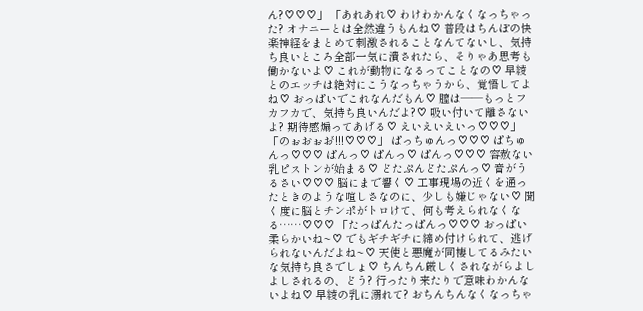ん?♡♡♡」 「あれあれ♡ わけわかんなくなっちゃった? オナニーとは全然違うもんね♡ 普段はちんぽの快楽神経をまとめて刺激されることなんてないし、気持ち良いところ全部一気に潰されたら、そりゃあ思考も働かないよ♡ これが動物になるってことなの♡ 早綾とのエッチは絶対にこうなっちゃうから、覚悟してよね♡ おっぱいでこれなんだもん♡ 膣は――もっとフカフカで、気持ち良いんだよ?♡ 吸い付いて離さないよ? 期待感煽ってあげる♡ えいえいえいっ♡♡♡」 「のぉおぉお゛!!!♡♡♡」 ぱっちゅんっ♡♡♡ ぱちゅんっ♡♡♡ ぱんっ♡ ぱんっ♡ ぱんっ♡♡♡ 容赦ない乳ピストンが始まる♡ どたぷんどたぷんっ♡ 音がうるさい♡♡♡ 脳にまで響く♡ 工事現場の近くを通ったときのような喧しさなのに、少しも嫌じゃない♡ 聞く度に脳とチンポがトロけて、何も考えられなくなる……♡♡♡ 「たっぱんたっぱんっ♡♡♡ おっぱい柔らかいね~♡ でもギチギチに締め付けられて、逃げられないんだよね~♡ 天使と悪魔が同棲してるみたいな気持ち良さでしょ♡ ちんちん厳しくされながらよしよしされるの、どう? 行ったり来たりで意味わかんないよね♡ 早綾の乳に溺れて? おちんちんなくなっちゃ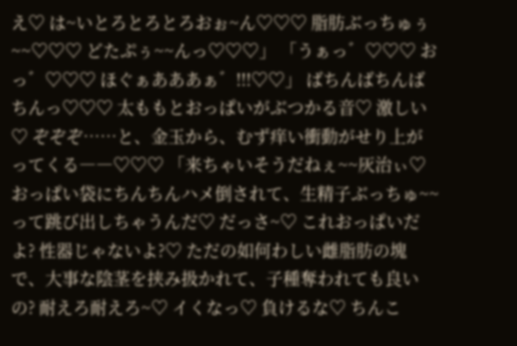え♡ は~いとろとろとろおぉ~ん♡♡♡ 脂肪ぶっちゅぅ~~♡♡♡ どたぷぅ~~んっ♡♡♡」 「うぁっ゛♡♡♡ おっ゛♡♡♡ ほぐぁあああぁ゛!!!♡♡」 ばちんばちんばちんっ♡♡♡ 太ももとおっぱいがぶつかる音♡ 激しい♡ ぞぞぞ……と、金玉から、むず痒い衝動がせり上がってくる――♡♡♡ 「来ちゃいそうだねぇ~~灰治ぃ♡ おっぱい袋にちんちんハメ倒されて、生精子ぶっちゅ~~って跳び出しちゃうんだ♡ だっさ~♡ これおっぱいだよ? 性器じゃないよ?♡ ただの如何わしい雌脂肪の塊で、大事な陰茎を挟み扱かれて、子種奪われても良いの? 耐えろ耐えろ~♡ イくなっ♡ 負けるな♡ ちんこ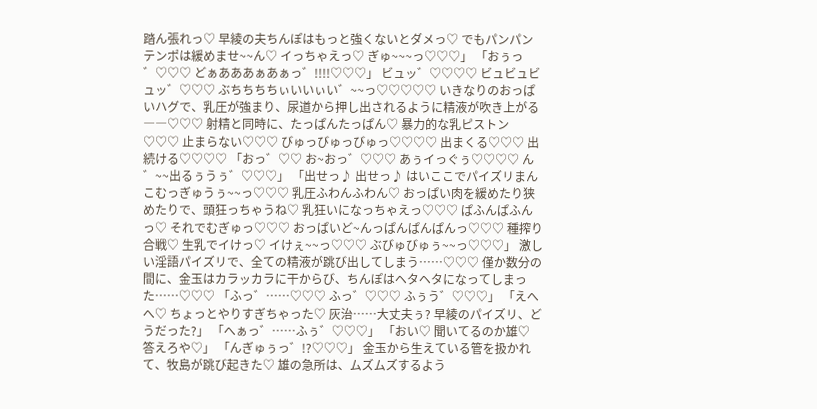踏ん張れっ♡ 早綾の夫ちんぽはもっと強くないとダメっ♡ でもパンパンテンポは緩めませ~~ん♡ イっちゃえっ♡ ぎゅ~~~っ♡♡♡」 「おぅっ゛♡♡♡ どぁあああぁあぁっ゛!!!!♡♡♡」 ビュッ゛♡♡♡♡ ビュビュビュッ゛♡♡♡ ぶちちちちぃいいぃい゛~~っ♡♡♡♡♡ いきなりのおっぱいハグで、乳圧が強まり、尿道から押し出されるように精液が吹き上がる――♡♡♡ 射精と同時に、たっぱんたっぱん♡ 暴力的な乳ピストン♡♡♡ 止まらない♡♡♡ びゅっびゅっびゅっ♡♡♡♡ 出まくる♡♡♡ 出続ける♡♡♡♡ 「おっ゛♡♡ お~おっ゛♡♡♡ あぅイっぐぅ♡♡♡♡ ん゛~~出るぅうぅ゛♡♡♡」 「出せっ♪ 出せっ♪ はいここでパイズリまんこむっぎゅうぅ~~っ♡♡♡ 乳圧ふわんふわん♡ おっぱい肉を緩めたり狭めたりで、頭狂っちゃうね♡ 乳狂いになっちゃえっ♡♡♡ ぱふんぱふんっ♡ それでむぎゅっ♡♡♡ おっぱいど~んっぱんぱんぱんっ♡♡♡ 種搾り合戦♡ 生乳でイけっ♡ イけぇ~~っ♡♡♡ ぶびゅびゅぅ~~っ♡♡♡」 激しい淫語パイズリで、全ての精液が跳び出してしまう……♡♡♡ 僅か数分の間に、金玉はカラッカラに干からび、ちんぽはヘタヘタになってしまった……♡♡♡ 「ふっ゛……♡♡♡ ふっ゛♡♡♡ ふぅう゛♡♡♡」 「えへへ♡ ちょっとやりすぎちゃった♡ 灰治……大丈夫ぅ? 早綾のパイズリ、どうだった?」 「へぁっ゛……ふぅ゛♡♡♡」 「おい♡ 聞いてるのか雄♡ 答えろや♡」 「んぎゅぅっ゛!?♡♡♡」 金玉から生えている管を扱かれて、牧島が跳び起きた♡ 雄の急所は、ムズムズするよう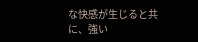な快感が生じると共に、強い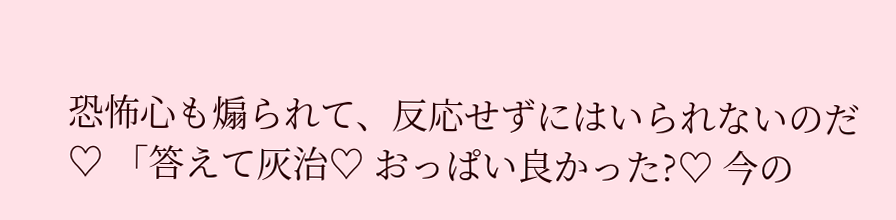恐怖心も煽られて、反応せずにはいられないのだ♡ 「答えて灰治♡ おっぱい良かった?♡ 今の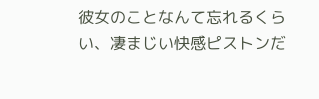彼女のことなんて忘れるくらい、凄まじい快感ピストンだ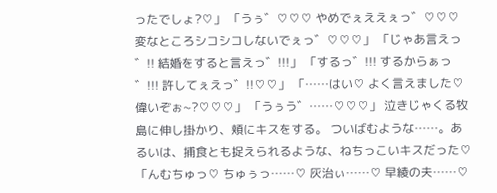ったでしょ?♡」 「うぅ゛♡♡♡ やめでぇええぇっ゛♡♡♡ 変なところシコシコしないでぇっ゛♡♡♡」 「じゃあ言えっ゛!! 結婚をすると言えっ゛!!!」 「するっ゛!!! するからぁっ゛!!! 許してぇえっ゛!!♡♡」 「……はい♡ よく言えました♡ 偉いぞぉ~?♡♡♡」 「うぅう゛……♡♡♡」 泣きじゃくる牧島に伸し掛かり、頬にキスをする。 ついばむような……。あるいは、捕食とも捉えられるような、ねちっこいキスだった♡ 「んむちゅっ♡ ちゅぅっ……♡ 灰治ぃ……♡ 早綾の夫……♡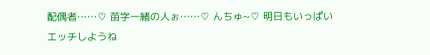配偶者……♡ 苗字一緒の人ぉ……♡ んちゅ~♡ 明日もいっぱいエッチしようね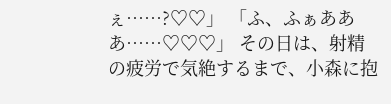ぇ……?♡♡」 「ふ、ふぁあああ……♡♡♡」 その日は、射精の疲労で気絶するまで、小森に抱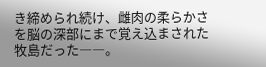き締められ続け、雌肉の柔らかさを脳の深部にまで覚え込まされた牧島だった――。